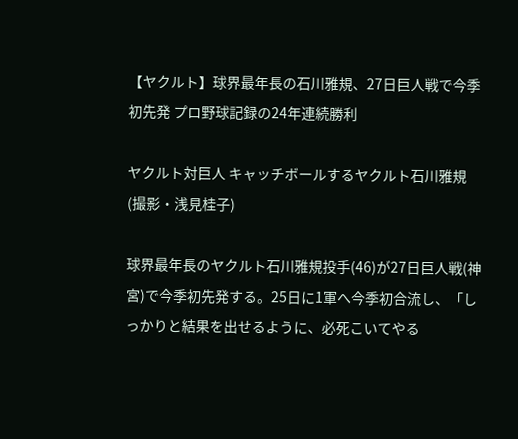【ヤクルト】球界最年長の石川雅規、27日巨人戦で今季初先発 プロ野球記録の24年連続勝利

ヤクルト対巨人 キャッチボールするヤクルト石川雅規(撮影・浅見桂子)

球界最年長のヤクルト石川雅規投手(46)が27日巨人戦(神宮)で今季初先発する。25日に1軍へ今季初合流し、「しっかりと結果を出せるように、必死こいてやる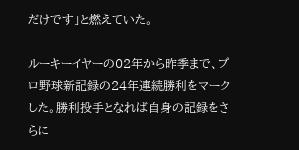だけです」と燃えていた。

ルーキーイヤーの02年から昨季まで、プロ野球新記録の24年連続勝利をマークした。勝利投手となれば自身の記録をさらに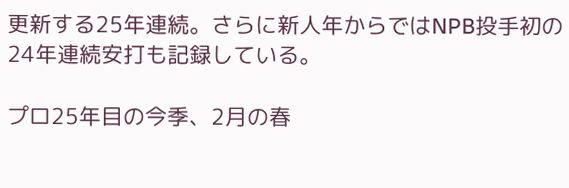更新する25年連続。さらに新人年からではNPB投手初の24年連続安打も記録している。

プロ25年目の今季、2月の春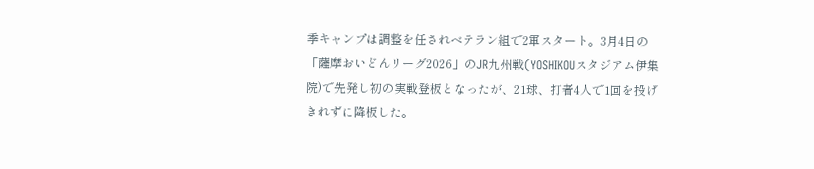季キャンプは調整を任されベテラン組で2軍スタート。3月4日の「薩摩おいどんリーグ2026」のJR九州戦(YOSHIKOUスタジアム伊集院)で先発し初の実戦登板となったが、21球、打者4人で1回を投げきれずに降板した。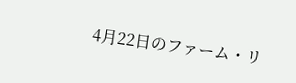4月22日のファーム・リ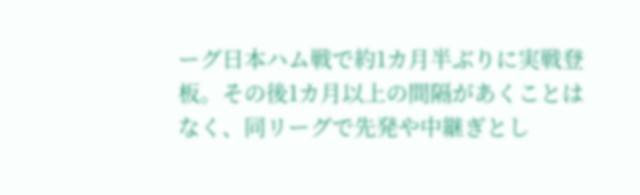ーグ日本ハム戦で約1カ月半ぶりに実戦登板。その後1カ月以上の間隔があくことはなく、同リーグで先発や中継ぎとし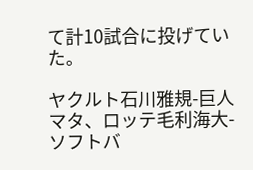て計10試合に投げていた。

ヤクルト石川雅規-巨人マタ、ロッテ毛利海大-ソフトバ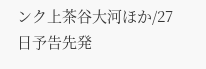ンク上茶谷大河ほか/27日予告先発